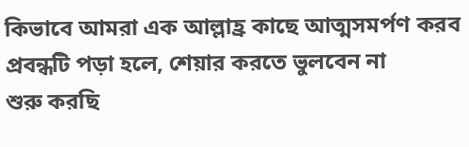কিভাবে আমরা এক আল্লাহ্র কাছে আত্মসমর্পণ করব
প্রবন্ধটি পড়া হলে, শেয়ার করতে ভুলবেন না
শুরু করছি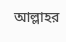আল্লাহর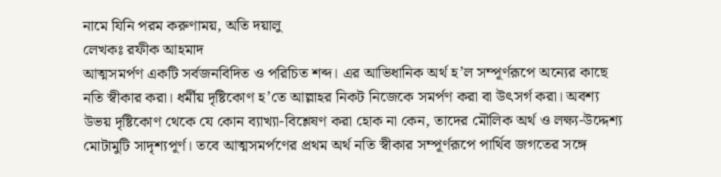নামে যিনি পরম করুণাময়, অতি দয়ালু
লেখকঃ রফীক আহমাদ
আত্মসমর্পণ একটি সর্বজনবিদিত ও পরিচিত শব্দ। এর আভিধানিক অর্থ হ’ল সম্পূর্ণরূপে অন্যের কাছে নতি স্বীকার করা। ধর্মীয় দৃষ্টিকোণ হ’তে আল্লাহর নিকট নিজেকে সমর্পণ করা বা উৎসর্গ করা। অবশ্য উভয় দৃষ্টিকোণ থেকে যে কোন ব্যাখ্যা-বিশ্লেষণ করা হোক না কেন, তাদের মৌলিক অর্থ ও লক্ষ্য-উদ্দেশ্য মোটামুটি সাদৃশ্যপূর্ণ। তবে আত্মসমর্পণের প্রথম অর্থ নতি স্বীকার সম্পূর্ণরূপে পার্থিব জগতের সঙ্গে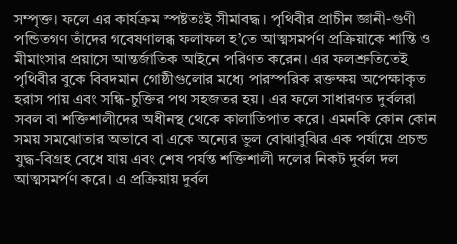সম্পৃক্ত। ফলে এর কার্যক্রম স্পষ্টতঃই সীমাবদ্ধ। পৃথিবীর প্রাচীন জ্ঞানী-গুণী পন্ডিতগণ তাঁদের গবেষণালব্ধ ফলাফল হ’তে আত্মসমর্পণ প্রক্রিয়াকে শান্তি ও মীমাংসার প্রয়াসে আন্তর্জাতিক আইনে পরিণত করেন। এর ফলশ্রুতিতেই পৃথিবীর বুকে বিবদমান গোষ্ঠীগুলোর মধ্যে পারস্পরিক রক্তক্ষয় অপেক্ষাকৃত হরাস পায় এবং সন্ধি-চুক্তির পথ সহজতর হয়। এর ফলে সাধারণত দুর্বলরা সবল বা শক্তিশালীদের অধীনস্থ থেকে কালাতিপাত করে। এমনকি কোন কোন সময় সমঝোতার অভাবে বা একে অন্যের ভুল বোঝাবুঝির এক পর্যায়ে প্রচন্ড যুদ্ধ-বিগ্রহ বেধে যায় এবং শেষ পর্যন্ত শক্তিশালী দলের নিকট দুর্বল দল আত্মসমর্পণ করে। এ প্রক্রিয়ায় দুর্বল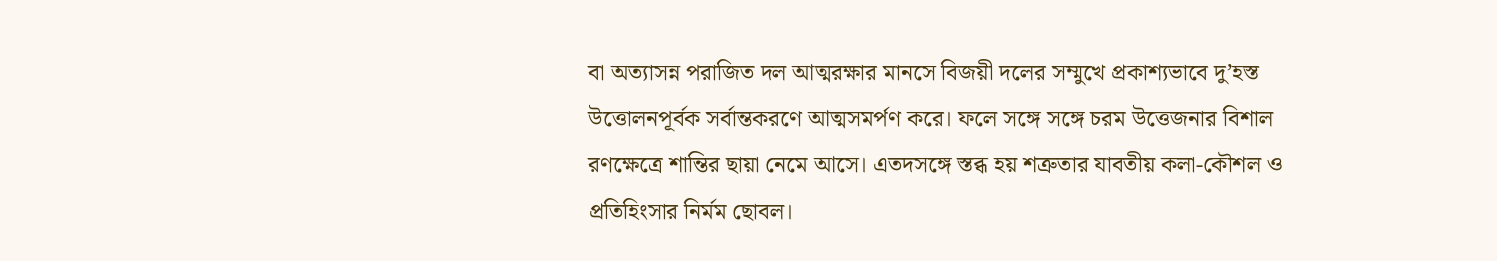বা অত্যাসন্ন পরাজিত দল আত্মরক্ষার মানসে বিজয়ী দলের সম্মুখে প্রকাশ্যভাবে দু’হস্ত উত্তোলনপূর্বক সর্বান্তকরণে আত্মসমর্পণ করে। ফলে সঙ্গে সঙ্গে চরম উত্তেজনার বিশাল রণক্ষেত্রে শান্তির ছায়া নেমে আসে। এতদসঙ্গে স্তব্ধ হয় শত্রুতার যাবতীয় কলা-কৌশল ও প্রতিহিংসার নির্মম ছোবল।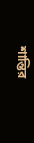শান্তির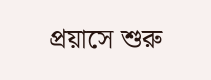প্রয়াসে শুরু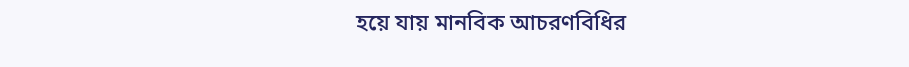হয়ে যায় মানবিক আচরণবিধির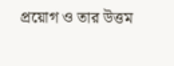প্রয়োগ ও তার উত্তম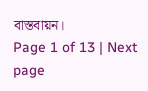বাস্তবায়ন।
Page 1 of 13 | Next page